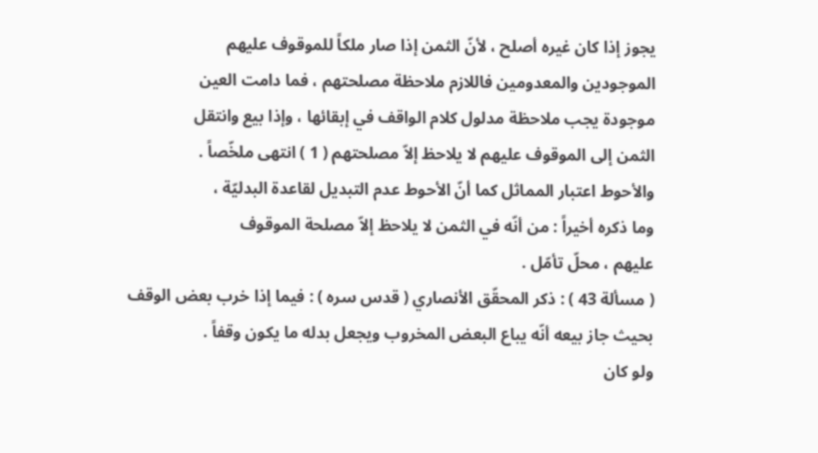يجوز إذا كان غيره أصلح ، لأنّ الثمن إذا صار ملكاً للموقوف عليهم
الموجودين والمعدومين فاللازم ملاحظة مصلحتهم ، فما دامت العين
موجودة يجب ملاحظة مدلول كلام الواقف في إبقائها ، وإذا بيع وانتقل
الثمن إلى الموقوف عليهم لا يلاحظ إلاّ مصلحتهم ( 1 ) انتهى ملخّصاً .
والأحوط اعتبار المماثل كما أنّ الأحوط عدم التبديل لقاعدة البدليّة ،
وما ذكره أخيراً : من أنّه في الثمن لا يلاحظ إلاّ مصلحة الموقوف
عليهم ، محلّ تأمّل .
( مسألة 43 ) : ذكر المحقّق الأنصاري ( قدس سره ) : فيما إذا خرب بعض الوقف
بحيث جاز بيعه أنّه يباع البعض المخروب ويجعل بدله ما يكون وقفاً .
ولو كان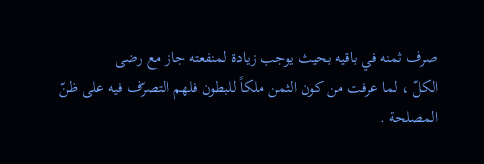صرف ثمنه في باقيه بحيث يوجب زيادة لمنفعته جاز مع رضى
الكلّ ، لما عرفت من كون الثمن ملكاً للبطون فلهم التصرّف فيه على ظنّ
المصلحة .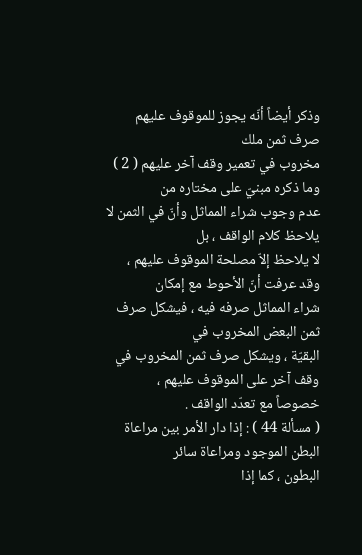وذكر أيضاً أنّه يجوز للموقوف عليهم صرف ثمن ملك
مخروب في تعمير وقف آخر عليهم ( 2 ) وما ذكره مبنيّ على مختاره من
عدم وجوب شراء المماثل وأنّ في الثمن لا يلاحظ كلام الواقف ، بل
لا يلاحظ إلاّ مصلحة الموقوف عليهم ، وقد عرفت أنّ الأحوط مع إمكان
شراء المماثل صرفه فيه ، فيشكل صرف ثمن البعض المخروب في
البقيّة ، ويشكل صرف ثمن المخروب في وقف آخر على الموقوف عليهم ،
خصوصاً مع تعدّد الواقف .
( مسألة 44 ) : إذا دار الأمر بين مراعاة البطن الموجود ومراعاة سائر
البطون ، كما إذا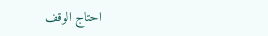احتاج الوقف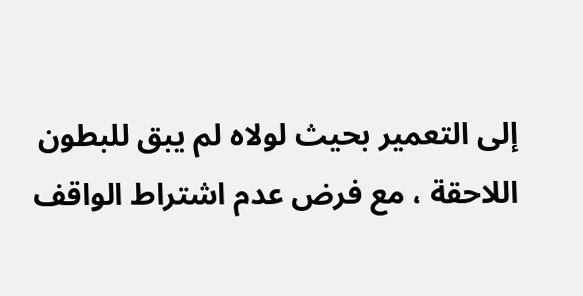إلى التعمير بحيث لولاه لم يبق للبطون
اللاحقة ، مع فرض عدم اشتراط الواقف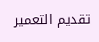تقديم التعمير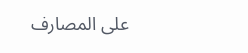على المصارف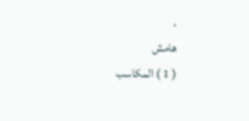،
هامش
( 1 ) المكاسب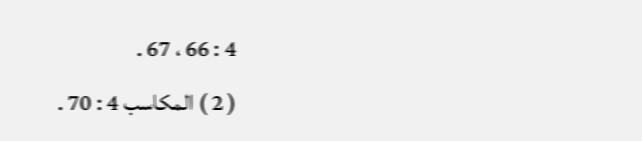4 : 66 ، 67 .
( 2 ) المكاسب 4 : 70 .